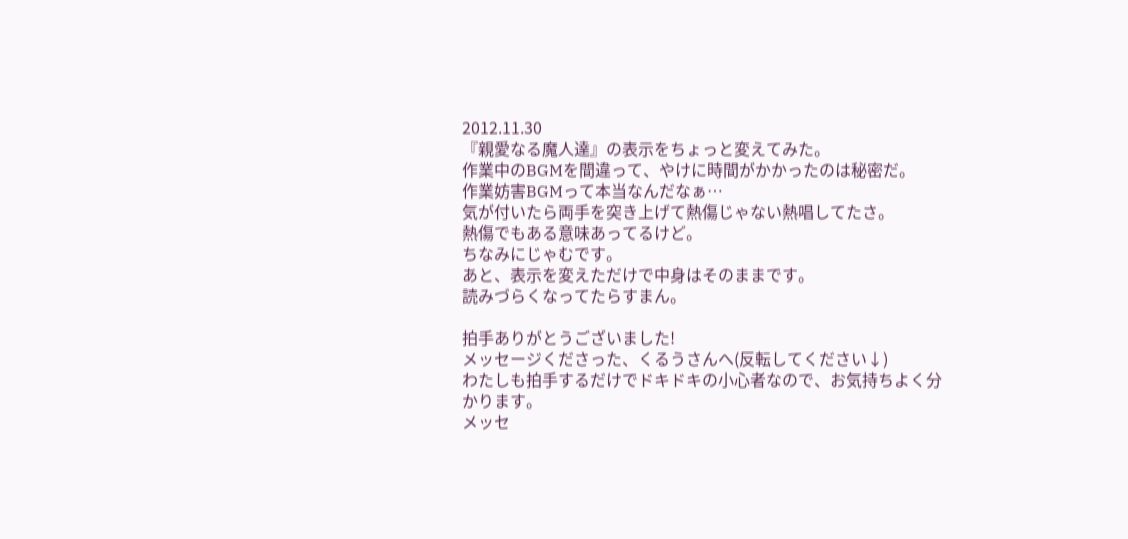2012.11.30
『親愛なる魔人達』の表示をちょっと変えてみた。
作業中のBGMを間違って、やけに時間がかかったのは秘密だ。
作業妨害BGMって本当なんだなぁ…
気が付いたら両手を突き上げて熱傷じゃない熱唱してたさ。
熱傷でもある意味あってるけど。
ちなみにじゃむです。
あと、表示を変えただけで中身はそのままです。
読みづらくなってたらすまん。

拍手ありがとうございました!
メッセージくださった、くるうさんへ(反転してください↓)
わたしも拍手するだけでドキドキの小心者なので、お気持ちよく分かります。
メッセ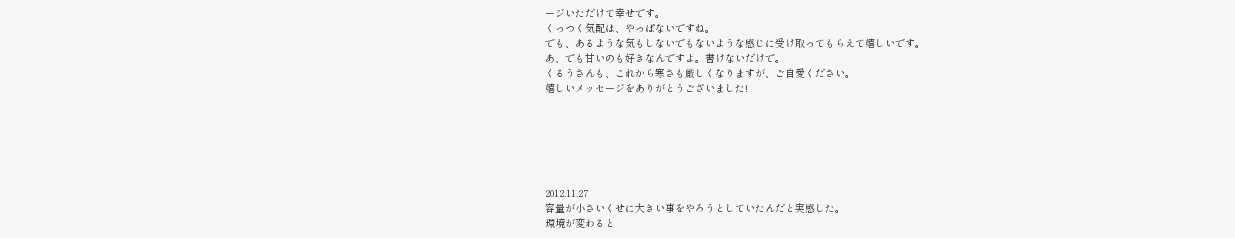ージいただけて幸せです。
くっつく気配は、やっぱないですね。
でも、あるような気もしないでもないような感じに受け取ってもらえて嬉しいです。
あ、でも甘いのも好きなんですよ。書けないだけで。
くるうさんも、これから寒さも厳しくなりますが、ご自愛ください。
嬉しいメッセージをありがとうございました!






2012.11.27
容量が小さいくせに大きい事をやろうとしていたんだと実感した。
環境が変わると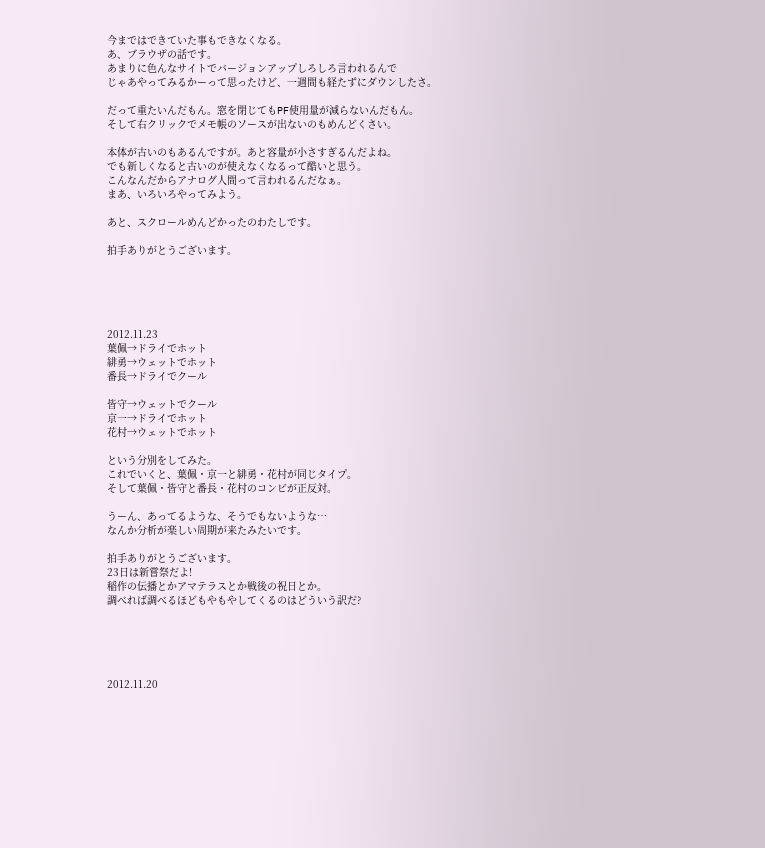今まではできていた事もできなくなる。
あ、ブラウザの話です。
あまりに色んなサイトでバージョンアップしろしろ言われるんで
じゃあやってみるかーって思ったけど、一週間も経たずにダウンしたさ。

だって重たいんだもん。窓を閉じてもPF使用量が減らないんだもん。
そして右クリックでメモ帳のソースが出ないのもめんどくさい。

本体が古いのもあるんですが。あと容量が小さすぎるんだよね。
でも新しくなると古いのが使えなくなるって酷いと思う。
こんなんだからアナログ人間って言われるんだなぁ。
まあ、いろいろやってみよう。

あと、スクロールめんどかったのわたしです。

拍手ありがとうございます。





2012.11.23
葉佩→ドライでホット
緋勇→ウェットでホット
番長→ドライでクール

皆守→ウェットでクール
京一→ドライでホット
花村→ウェットでホット

という分別をしてみた。
これでいくと、葉佩・京一と緋勇・花村が同じタイプ。
そして葉佩・皆守と番長・花村のコンビが正反対。

うーん、あってるような、そうでもないような…
なんか分析が楽しい周期が来たみたいです。

拍手ありがとうございます。
23日は新嘗祭だよ!
稲作の伝播とかアマテラスとか戦後の祝日とか。
調べれば調べるほどもやもやしてくるのはどういう訳だ?





2012.11.20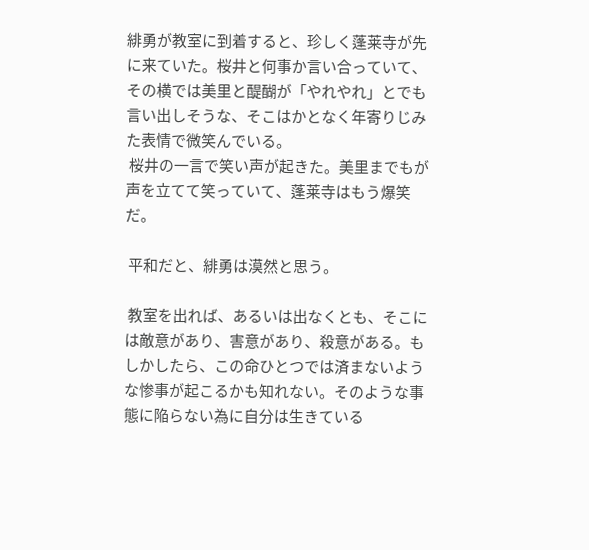緋勇が教室に到着すると、珍しく蓬莱寺が先に来ていた。桜井と何事か言い合っていて、その横では美里と醍醐が「やれやれ」とでも言い出しそうな、そこはかとなく年寄りじみた表情で微笑んでいる。
 桜井の一言で笑い声が起きた。美里までもが声を立てて笑っていて、蓬莱寺はもう爆笑だ。

 平和だと、緋勇は漠然と思う。

 教室を出れば、あるいは出なくとも、そこには敵意があり、害意があり、殺意がある。もしかしたら、この命ひとつでは済まないような惨事が起こるかも知れない。そのような事態に陥らない為に自分は生きている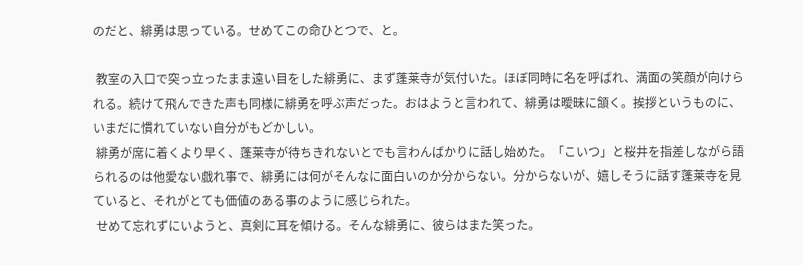のだと、緋勇は思っている。せめてこの命ひとつで、と。

 教室の入口で突っ立ったまま遠い目をした緋勇に、まず蓬莱寺が気付いた。ほぼ同時に名を呼ばれ、満面の笑顔が向けられる。続けて飛んできた声も同様に緋勇を呼ぶ声だった。おはようと言われて、緋勇は曖昧に頷く。挨拶というものに、いまだに慣れていない自分がもどかしい。
 緋勇が席に着くより早く、蓬莱寺が待ちきれないとでも言わんばかりに話し始めた。「こいつ」と桜井を指差しながら語られるのは他愛ない戯れ事で、緋勇には何がそんなに面白いのか分からない。分からないが、嬉しそうに話す蓬莱寺を見ていると、それがとても価値のある事のように感じられた。
 せめて忘れずにいようと、真剣に耳を傾ける。そんな緋勇に、彼らはまた笑った。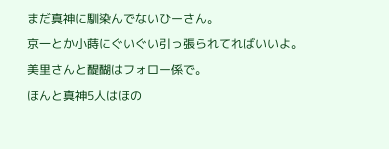まだ真神に馴染んでないひーさん。
京一とか小蒔にぐいぐい引っ張られてればいいよ。
美里さんと醍醐はフォロー係で。
ほんと真神5人はほの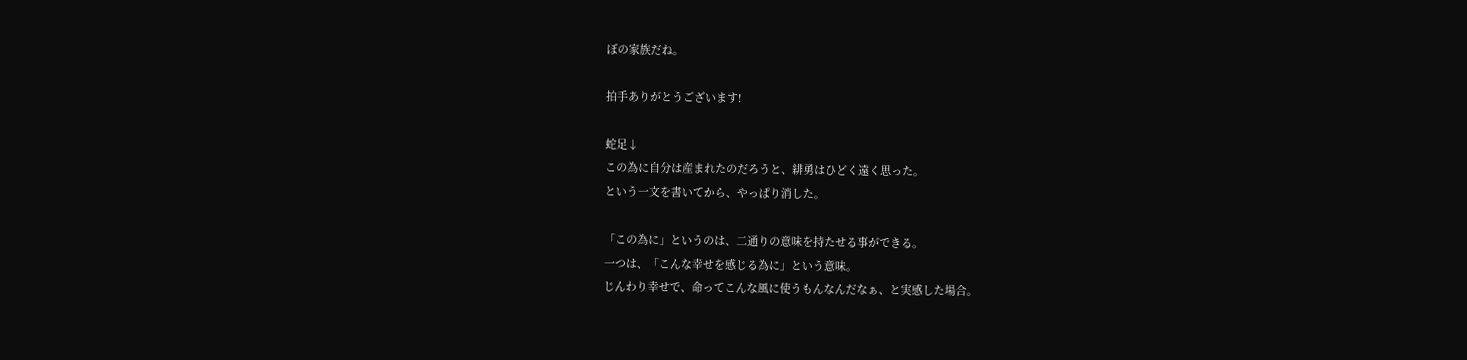ぼの家族だね。

拍手ありがとうございます!

蛇足↓
この為に自分は産まれたのだろうと、緋勇はひどく遠く思った。
という一文を書いてから、やっぱり消した。

「この為に」というのは、二通りの意味を持たせる事ができる。
一つは、「こんな幸せを感じる為に」という意味。
じんわり幸せで、命ってこんな風に使うもんなんだなぁ、と実感した場合。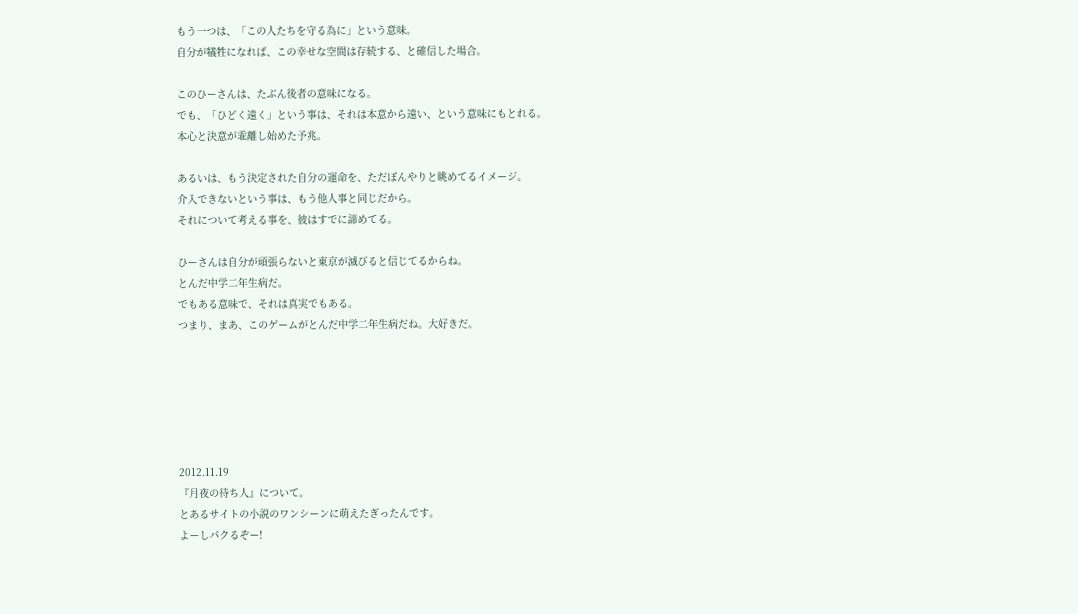もう一つは、「この人たちを守る為に」という意味。
自分が犠牲になれば、この幸せな空間は存続する、と確信した場合。

このひーさんは、たぶん後者の意味になる。
でも、「ひどく遠く」という事は、それは本意から遠い、という意味にもとれる。
本心と決意が乖離し始めた予兆。

あるいは、もう決定された自分の運命を、ただぼんやりと眺めてるイメージ。
介入できないという事は、もう他人事と同じだから。
それについて考える事を、彼はすでに諦めてる。

ひーさんは自分が頑張らないと東京が滅びると信じてるからね。
とんだ中学二年生病だ。
でもある意味で、それは真実でもある。
つまり、まあ、このゲームがとんだ中学二年生病だね。大好きだ。






2012.11.19
『月夜の待ち人』について。
とあるサイトの小説のワンシーンに萌えたぎったんです。
よーしパクるぞー!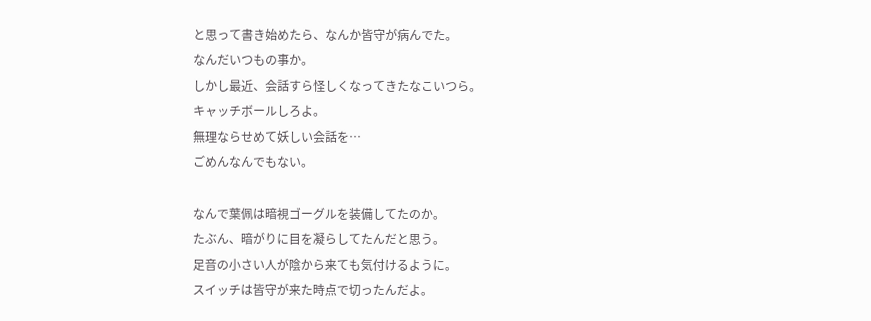と思って書き始めたら、なんか皆守が病んでた。
なんだいつもの事か。
しかし最近、会話すら怪しくなってきたなこいつら。
キャッチボールしろよ。
無理ならせめて妖しい会話を…
ごめんなんでもない。

なんで葉佩は暗視ゴーグルを装備してたのか。
たぶん、暗がりに目を凝らしてたんだと思う。
足音の小さい人が陰から来ても気付けるように。
スイッチは皆守が来た時点で切ったんだよ。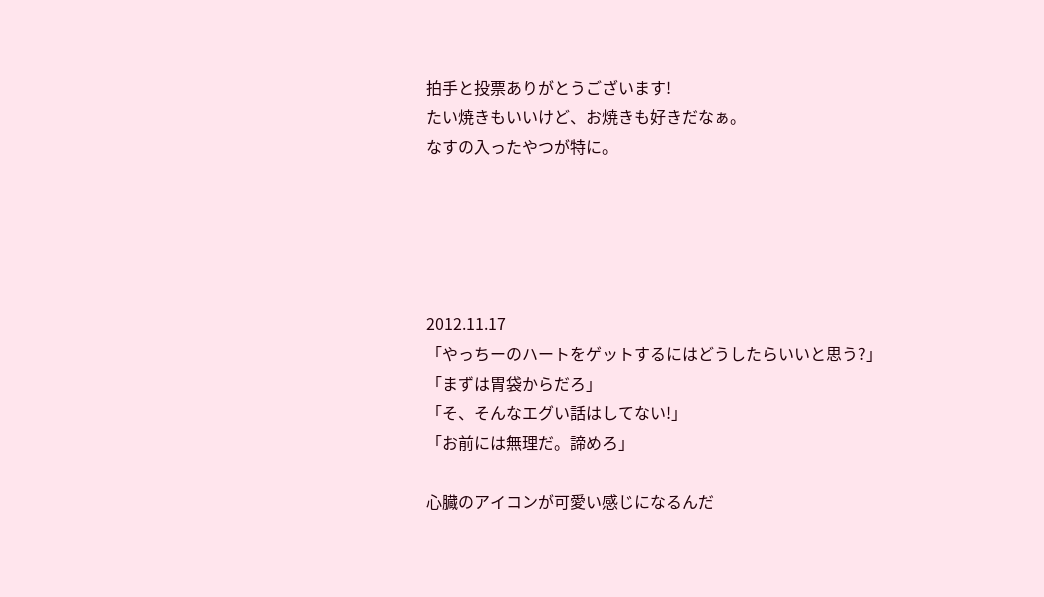拍手と投票ありがとうございます!
たい焼きもいいけど、お焼きも好きだなぁ。
なすの入ったやつが特に。





2012.11.17
「やっちーのハートをゲットするにはどうしたらいいと思う?」
「まずは胃袋からだろ」
「そ、そんなエグい話はしてない!」
「お前には無理だ。諦めろ」

心臓のアイコンが可愛い感じになるんだ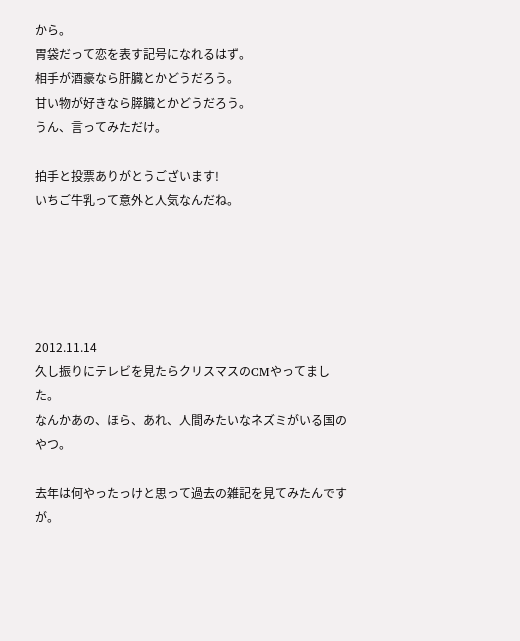から。
胃袋だって恋を表す記号になれるはず。
相手が酒豪なら肝臓とかどうだろう。
甘い物が好きなら膵臓とかどうだろう。
うん、言ってみただけ。

拍手と投票ありがとうございます!
いちご牛乳って意外と人気なんだね。





2012.11.14
久し振りにテレビを見たらクリスマスのCMやってました。
なんかあの、ほら、あれ、人間みたいなネズミがいる国のやつ。

去年は何やったっけと思って過去の雑記を見てみたんですが。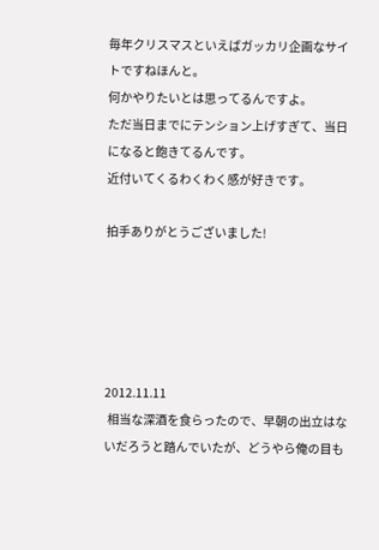毎年クリスマスといえばガッカリ企画なサイトですねほんと。
何かやりたいとは思ってるんですよ。
ただ当日までにテンション上げすぎて、当日になると飽きてるんです。
近付いてくるわくわく感が好きです。

拍手ありがとうございました!





2012.11.11
 相当な深酒を食らったので、早朝の出立はないだろうと踏んでいたが、どうやら俺の目も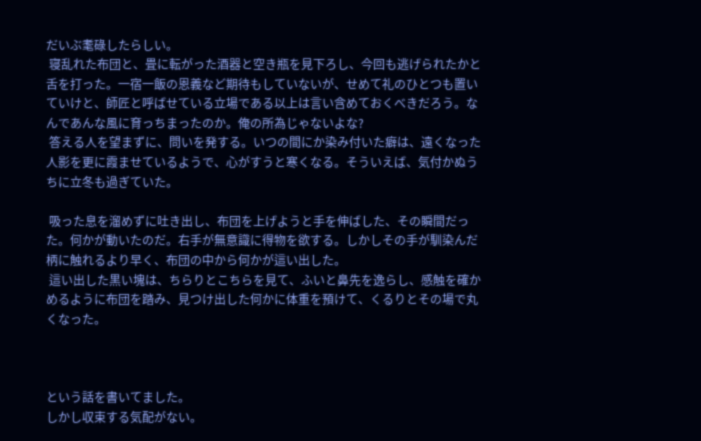だいぶ耄碌したらしい。
 寝乱れた布団と、畳に転がった酒器と空き瓶を見下ろし、今回も逃げられたかと舌を打った。一宿一飯の恩義など期待もしていないが、せめて礼のひとつも置いていけと、師匠と呼ばせている立場である以上は言い含めておくべきだろう。なんであんな風に育っちまったのか。俺の所為じゃないよな?
 答える人を望まずに、問いを発する。いつの間にか染み付いた癖は、遠くなった人影を更に霞ませているようで、心がすうと寒くなる。そういえば、気付かぬうちに立冬も過ぎていた。

 吸った息を溜めずに吐き出し、布団を上げようと手を伸ばした、その瞬間だった。何かが動いたのだ。右手が無意識に得物を欲する。しかしその手が馴染んだ柄に触れるより早く、布団の中から何かが這い出した。
 這い出した黒い塊は、ちらりとこちらを見て、ふいと鼻先を逸らし、感触を確かめるように布団を踏み、見つけ出した何かに体重を預けて、くるりとその場で丸くなった。



という話を書いてました。
しかし収束する気配がない。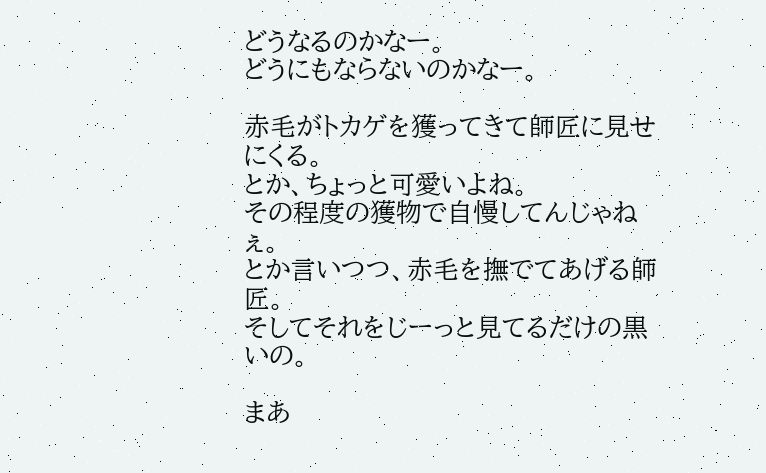どうなるのかなー。
どうにもならないのかなー。

赤毛がトカゲを獲ってきて師匠に見せにくる。
とか、ちょっと可愛いよね。
その程度の獲物で自慢してんじゃねぇ。
とか言いつつ、赤毛を撫でてあげる師匠。
そしてそれをじーっと見てるだけの黒いの。

まあ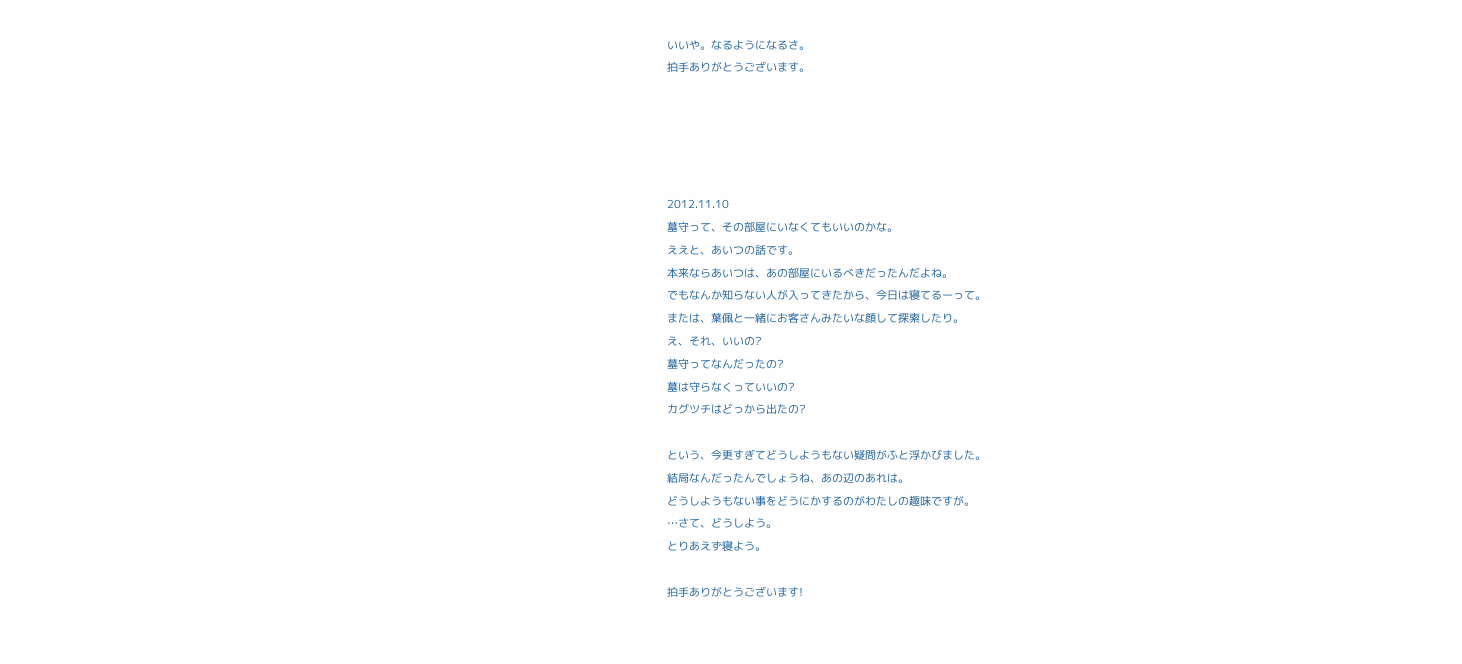いいや。なるようになるさ。
拍手ありがとうございます。





2012.11.10
墓守って、その部屋にいなくてもいいのかな。
ええと、あいつの話です。
本来ならあいつは、あの部屋にいるべきだったんだよね。
でもなんか知らない人が入ってきたから、今日は寝てるーって。
または、葉佩と一緒にお客さんみたいな顔して探索したり。
え、それ、いいの?
墓守ってなんだったの?
墓は守らなくっていいの?
カグツチはどっから出たの?

という、今更すぎてどうしようもない疑問がふと浮かびました。
結局なんだったんでしょうね、あの辺のあれは。
どうしようもない事をどうにかするのがわたしの趣味ですが。
…さて、どうしよう。
とりあえず寝よう。

拍手ありがとうございます!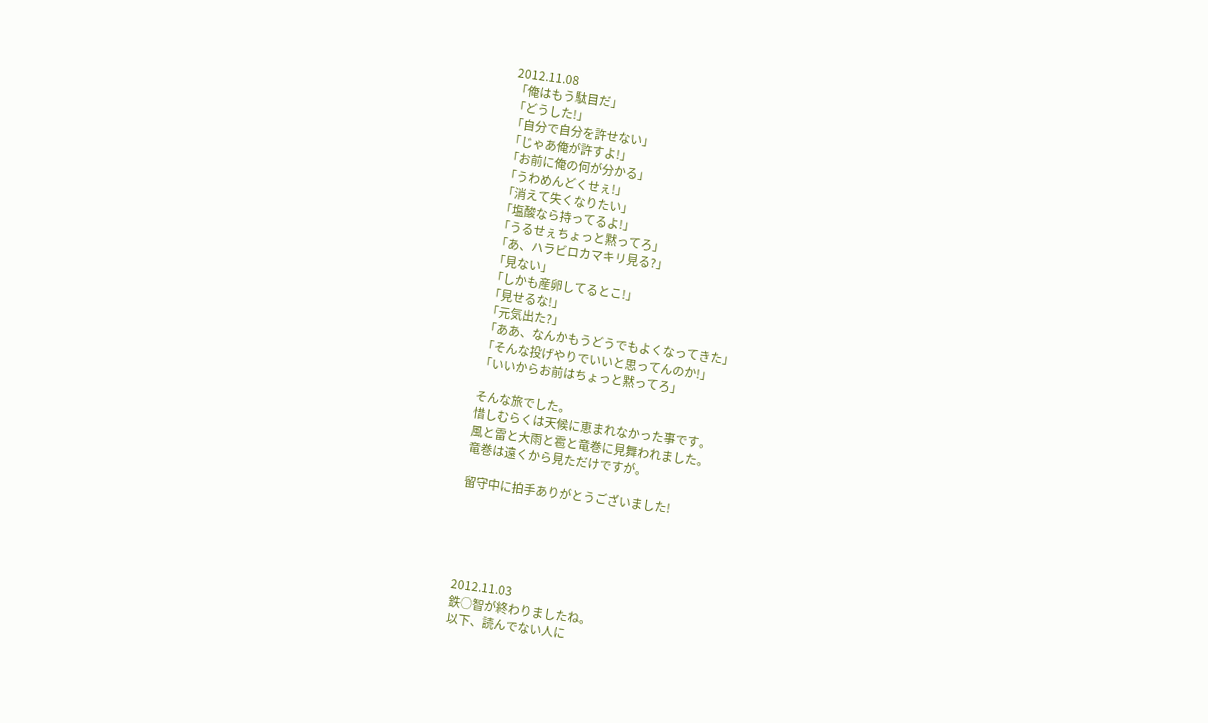2012.11.08
「俺はもう駄目だ」
「どうした!」
「自分で自分を許せない」
「じゃあ俺が許すよ!」
「お前に俺の何が分かる」
「うわめんどくせぇ!」
「消えて失くなりたい」
「塩酸なら持ってるよ!」
「うるせぇちょっと黙ってろ」
「あ、ハラビロカマキリ見る?」
「見ない」
「しかも産卵してるとこ!」
「見せるな!」
「元気出た?」
「ああ、なんかもうどうでもよくなってきた」
「そんな投げやりでいいと思ってんのか!」
「いいからお前はちょっと黙ってろ」

そんな旅でした。
惜しむらくは天候に恵まれなかった事です。
風と雷と大雨と雹と竜巻に見舞われました。
竜巻は遠くから見ただけですが。

留守中に拍手ありがとうございました!





2012.11.03
鉄○智が終わりましたね。
以下、読んでない人に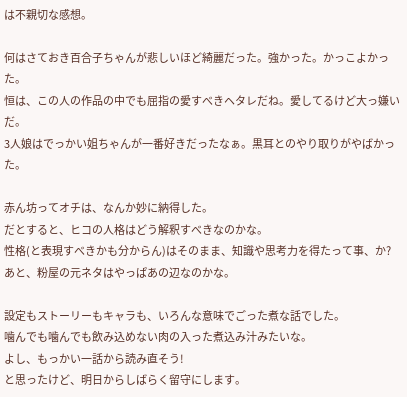は不親切な感想。

何はさておき百合子ちゃんが悲しいほど綺麗だった。強かった。かっこよかった。
恒は、この人の作品の中でも屈指の愛すべきヘタレだね。愛してるけど大っ嫌いだ。
3人娘はでっかい姐ちゃんが一番好きだったなぁ。黒耳とのやり取りがやばかった。

赤ん坊ってオチは、なんか妙に納得した。
だとすると、ヒコの人格はどう解釈すべきなのかな。
性格(と表現すべきかも分からん)はそのまま、知識や思考力を得たって事、か?
あと、粉屋の元ネタはやっぱあの辺なのかな。

設定もストーリーもキャラも、いろんな意味でごった煮な話でした。
噛んでも噛んでも飲み込めない肉の入った煮込み汁みたいな。
よし、もっかい一話から読み直そう!
と思ったけど、明日からしばらく留守にします。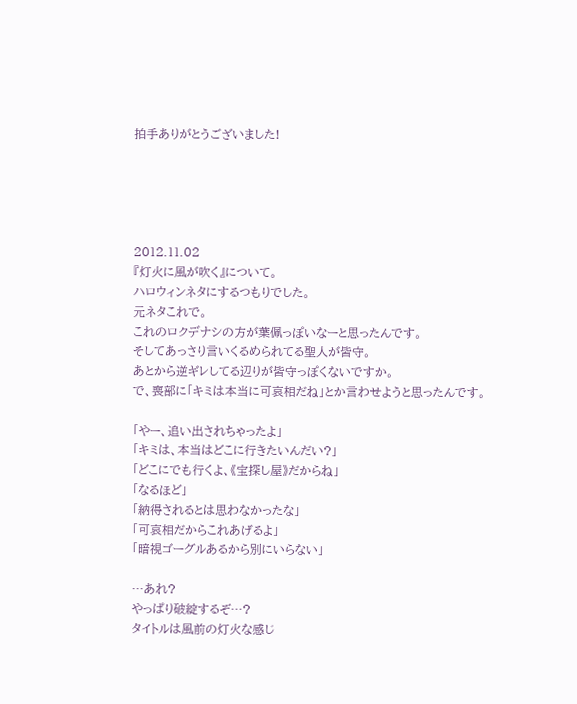拍手ありがとうございました!





2012.11.02
『灯火に風が吹く』について。
ハロウィンネタにするつもりでした。
元ネタこれで。
これのロクデナシの方が葉佩っぽいなーと思ったんです。
そしてあっさり言いくるめられてる聖人が皆守。
あとから逆ギレしてる辺りが皆守っぽくないですか。
で、喪部に「キミは本当に可哀相だね」とか言わせようと思ったんです。

「やー、追い出されちゃったよ」
「キミは、本当はどこに行きたいんだい?」
「どこにでも行くよ、《宝探し屋》だからね」
「なるほど」
「納得されるとは思わなかったな」
「可哀相だからこれあげるよ」
「暗視ゴーグルあるから別にいらない」

…あれ?
やっぱり破綻するぞ…?
タイトルは風前の灯火な感じ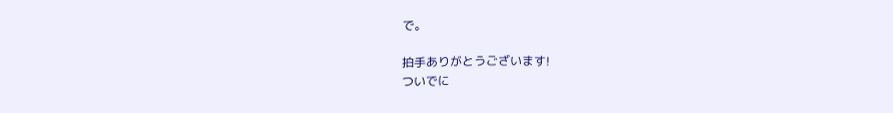で。

拍手ありがとうございます!
ついでに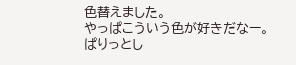色替えました。
やっぱこういう色が好きだなー。
ぱりっとし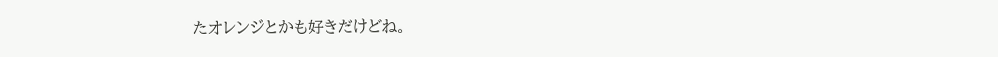たオレンジとかも好きだけどね。